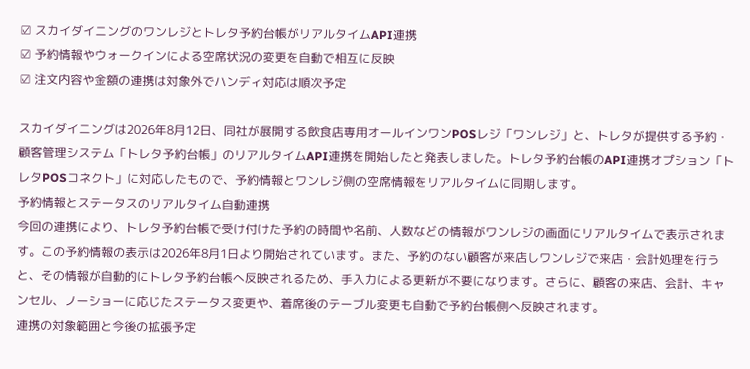☑ スカイダイニングのワンレジとトレタ予約台帳がリアルタイムAPI連携
☑ 予約情報やウォークインによる空席状況の変更を自動で相互に反映
☑ 注文内容や金額の連携は対象外でハンディ対応は順次予定

スカイダイニングは2026年8月12日、同社が展開する飲食店専用オールインワンPOSレジ「ワンレジ」と、トレタが提供する予約・顧客管理システム「トレタ予約台帳」のリアルタイムAPI連携を開始したと発表しました。トレタ予約台帳のAPI連携オプション「トレタPOSコネクト」に対応したもので、予約情報とワンレジ側の空席情報をリアルタイムに同期します。
予約情報とステータスのリアルタイム自動連携
今回の連携により、トレタ予約台帳で受け付けた予約の時間や名前、人数などの情報がワンレジの画面にリアルタイムで表示されます。この予約情報の表示は2026年8月1日より開始されています。また、予約のない顧客が来店しワンレジで来店・会計処理を行うと、その情報が自動的にトレタ予約台帳へ反映されるため、手入力による更新が不要になります。さらに、顧客の来店、会計、キャンセル、ノーショーに応じたステータス変更や、着席後のテーブル変更も自動で予約台帳側へ反映されます。
連携の対象範囲と今後の拡張予定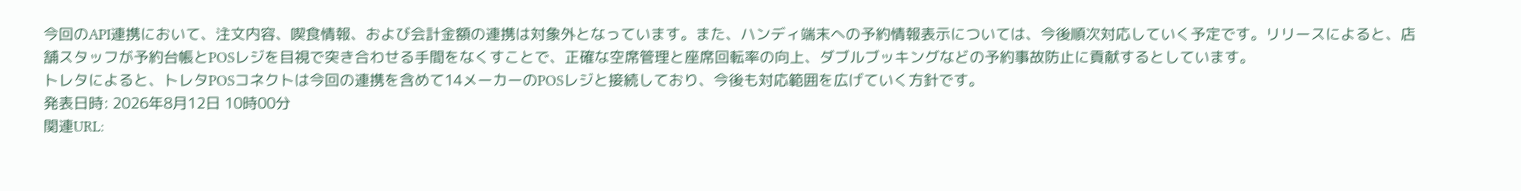今回のAPI連携において、注文内容、喫食情報、および会計金額の連携は対象外となっています。また、ハンディ端末への予約情報表示については、今後順次対応していく予定です。リリースによると、店舗スタッフが予約台帳とPOSレジを目視で突き合わせる手間をなくすことで、正確な空席管理と座席回転率の向上、ダブルブッキングなどの予約事故防止に貢献するとしています。
トレタによると、トレタPOSコネクトは今回の連携を含めて14メーカーのPOSレジと接続しており、今後も対応範囲を広げていく方針です。
発表日時: 2026年8月12日 10時00分
関連URL: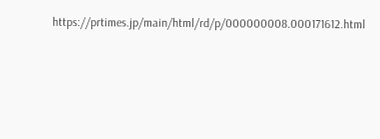https://prtimes.jp/main/html/rd/p/000000008.000171612.html